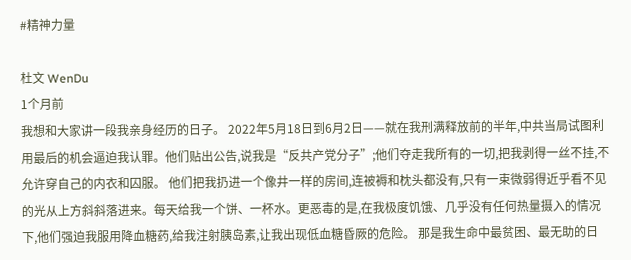#精神力量

杜文 WenDu
1个月前
我想和大家讲一段我亲身经历的日子。 2022年5月18日到6月2日——就在我刑满释放前的半年,中共当局试图利用最后的机会逼迫我认罪。他们贴出公告,说我是“反共产党分子”;他们夺走我所有的一切,把我剥得一丝不挂,不允许穿自己的内衣和囚服。 他们把我扔进一个像井一样的房间,连被褥和枕头都没有,只有一束微弱得近乎看不见的光从上方斜斜落进来。每天给我一个饼、一杯水。更恶毒的是,在我极度饥饿、几乎没有任何热量摄入的情况下,他们强迫我服用降血糖药,给我注射胰岛素,让我出现低血糖昏厥的危险。 那是我生命中最贫困、最无助的日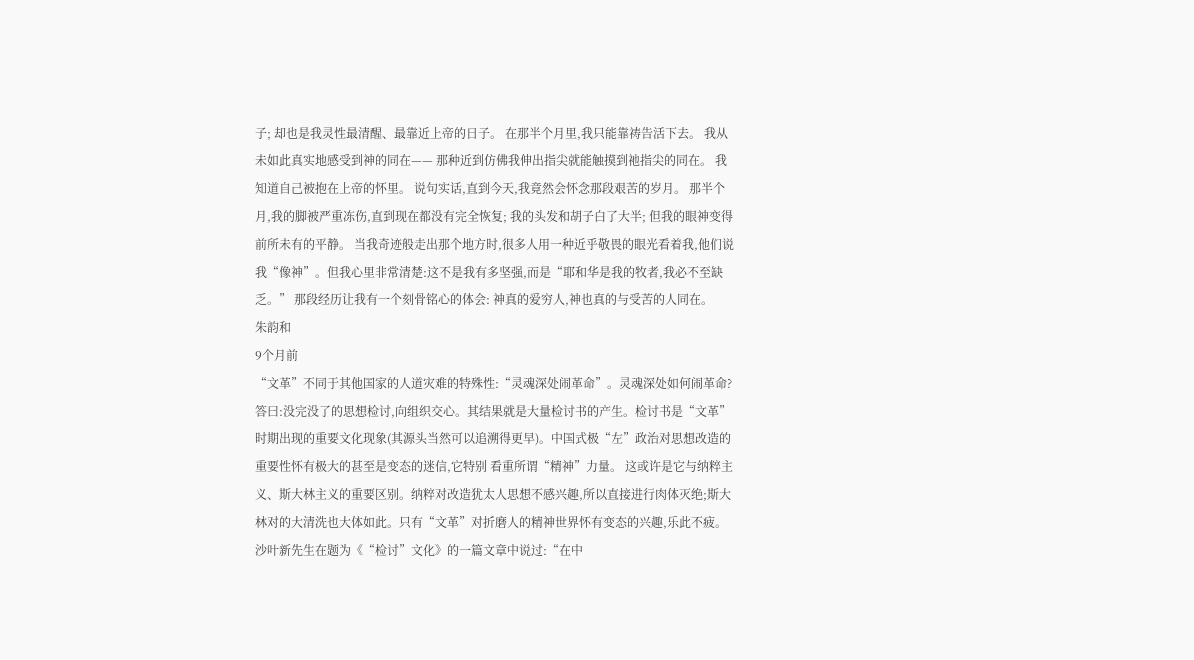子; 却也是我灵性最清醒、最靠近上帝的日子。 在那半个月里,我只能靠祷告活下去。 我从未如此真实地感受到神的同在—— 那种近到仿佛我伸出指尖就能触摸到祂指尖的同在。 我知道自己被抱在上帝的怀里。 说句实话,直到今天,我竟然会怀念那段艰苦的岁月。 那半个月,我的脚被严重冻伤,直到现在都没有完全恢复; 我的头发和胡子白了大半; 但我的眼神变得前所未有的平静。 当我奇迹般走出那个地方时,很多人用一种近乎敬畏的眼光看着我,他们说我“像神”。但我心里非常清楚:这不是我有多坚强,而是“耶和华是我的牧者,我必不至缺乏。” 那段经历让我有一个刻骨铭心的体会: 神真的爱穷人,神也真的与受苦的人同在。
朱韵和
9个月前
“文革”不同于其他国家的人道灾难的特殊性:“灵魂深处闹革命”。灵魂深处如何闹革命?答曰:没完没了的思想检讨,向组织交心。其结果就是大量检讨书的产生。检讨书是“文革”时期出现的重要文化现象(其源头当然可以追溯得更早)。中国式极“左”政治对思想改造的重要性怀有极大的甚至是变态的迷信,它特别 看重所谓“精神”力量。 这或许是它与纳粹主义、斯大林主义的重要区别。纳粹对改造犹太人思想不感兴趣,所以直接进行肉体灭绝;斯大林对的大清洗也大体如此。只有“文革”对折磨人的精神世界怀有变态的兴趣,乐此不疲。 沙叶新先生在题为《“检讨”文化》的一篇文章中说过:“在中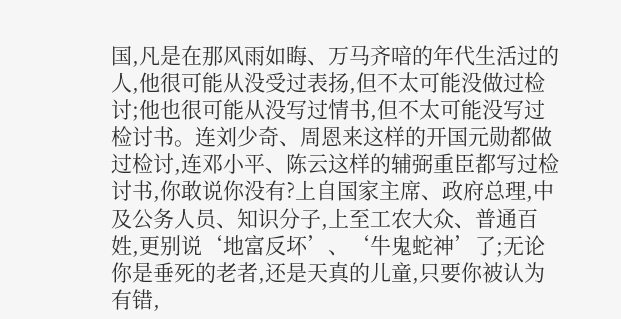国,凡是在那风雨如晦、万马齐喑的年代生活过的人,他很可能从没受过表扬,但不太可能没做过检讨;他也很可能从没写过情书,但不太可能没写过检讨书。连刘少奇、周恩来这样的开国元勋都做过检讨,连邓小平、陈云这样的辅弼重臣都写过检讨书,你敢说你没有?上自国家主席、政府总理,中及公务人员、知识分子,上至工农大众、普通百姓,更别说‘地富反坏’、‘牛鬼蛇神’了;无论你是垂死的老者,还是天真的儿童,只要你被认为有错,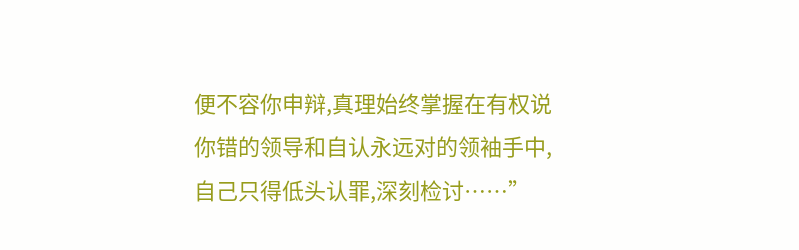便不容你申辩,真理始终掌握在有权说你错的领导和自认永远对的领袖手中,自己只得低头认罪,深刻检讨……”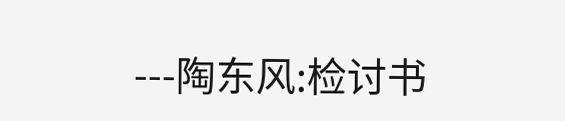---陶东风:检讨书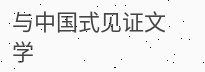与中国式见证文学